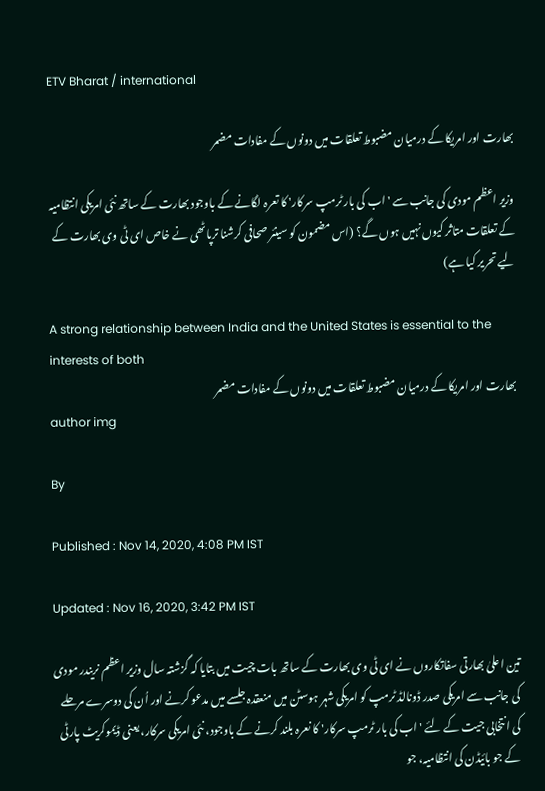ETV Bharat / international

بھارت اور امریکا کے درمیان مضبوط تعلقات میں دونوں کے مفادات مضمر

وزیر اعظم مودی کی جانب سے 'اب کی بار ٹرمپ سرکار' کا تعرہ لگانے کے باوجود بھارت کے ساتھ نئی امریکی انتظامیہ کے تعلقات متاثر کیوں نہیں ہوں گے؟ (اس مضمون کو سینئر صحافی کرشنا ترپاٹھی نے خاص ای ٹی وی بھارت کے لیے تحریر کیا ہے)

A strong relationship between India and the United States is essential to the interests of both
بھارت اور امریکا کے درمیان مضبوط تعلقات میں دونوں کے مفادات مضمر
author img

By

Published : Nov 14, 2020, 4:08 PM IST

Updated : Nov 16, 2020, 3:42 PM IST

تین اعلیٰ بھارتی سفاتکاروں نے ای ٹی وی بھارت کے ساتھ بات چیت میں بتایا کہ گزشتہ سال وزیر اعظم نریندر مودی کی جانب سے امریکی صدر ڈونالڈ ٹرمپ کو امریکی شہر ہوسٹن میں منعقدہ جلسے میں مدعو کرنے اور اُن کی دوسرے مرحلے کی انتخابی جیت کے لئے 'اب کی بار ٹرمپ سرکار' کا نعرہ بلند کرنے کے باوجود، نئی امریکی سرکار، یعنی ڈیموکریٹ پارٹی کے جو بائیڈن کی انتظامیہ، جو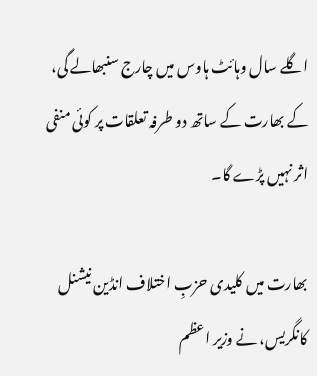اگلے سال وہائٹ ہاوس میں چارج سنبھالے گی، کے بھارت کے ساتھ دو طرفہ تعلقات پر کوئی منفی اثر نہیں پڑے گا۔

بھارت میں کلیدی حزبِ اختلاف انڈین نیشنل کانگریس، نے وزیر اعظم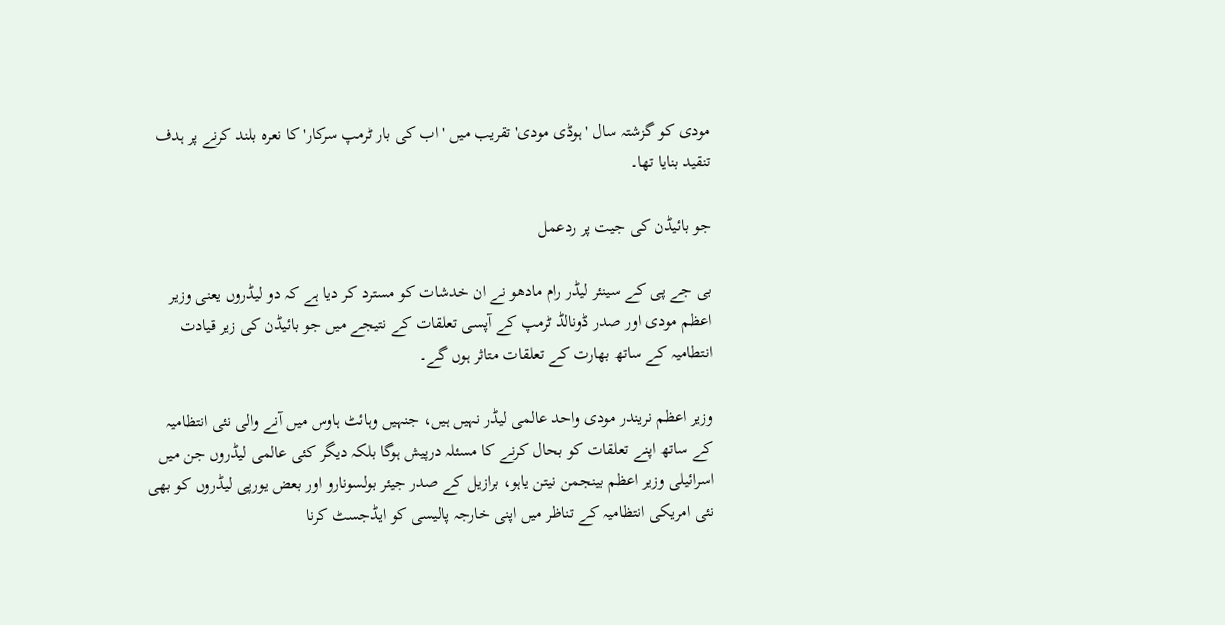مودی کو گزشتہ سال 'ہوڈی مودی' تقریب میں 'اب کی بار ٹرمپ سرکار' کا نعرہ بلند کرنے پر ہدف تنقید بنایا تھا۔

جو بائیڈن کی جیت پر ردعمل

بی جے پی کے سینئر لیڈر رام مادھو نے ان خدشات کو مسترد کر دیا ہے کہ دو لیڈروں یعنی وزیر اعظم مودی اور صدر ڈونالڈ ٹرمپ کے آپسی تعلقات کے نتیجے میں جو بائیڈن کی زیر قیادت انتطامیہ کے ساتھ بھارت کے تعلقات متاثر ہوں گے۔

وزیر اعظم نریندر مودی واحد عالمی لیڈر نہیں ہیں، جنہیں وہائٹ ہاوس میں آنے والی نئی انتظامیہ کے ساتھ اپنے تعلقات کو بحال کرنے کا مسئلہ درپیش ہوگا بلکہ دیگر کئی عالمی لیڈروں جن میں اسرائیلی وزیر اعظم بینجمن نیتن یاہو، برازیل کے صدر جیئر بولسونارو اور بعض یورپی لیڈروں کو بھی نئی امریکی انتظامیہ کے تناظر میں اپنی خارجہ پالیسی کو ایڈجسٹ کرنا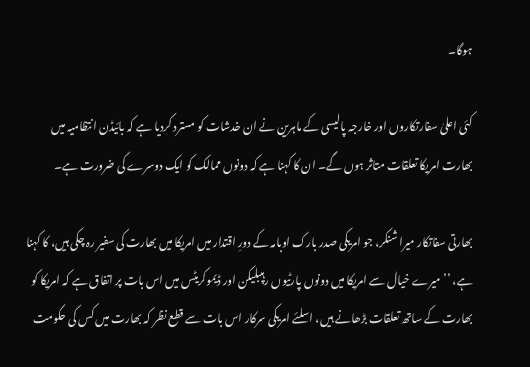ہوگا۔

کئی اعلیٰ سفارتکاروں اور خارجہ پالیسی کے ماہرین نے ان خدشات کو مسترد کردیا ہے کہ بائیڈن انتظامیہ میں بھارت امریکا تعلقات متاثر ہوں گے۔ ان کا کہنا ہے کہ دونوں ممالک کو ایک دوسرے کی ضرورت ہے۔

بھارتی سفاتکار میرا شنکر، جو امریکی صدر بارک اوبامہ کے دورِ اقتدار میں امریکا میں بھارت کی سفیر رہ چکی ہیں، کا کہنا ہے، ’’میرے خیال سے امریکا میں دونوں پارٹیوں رہپبلیکن اور ڈیموکریٹس میں اس بات پر اتفاق ہے کہ امریکا کو بھارت کے ساتھ تعلقات بڑھانے ہیں، اسلئے امریکی سرکار اس بات سے قطع نظر کہ بھارت میں کس کی حکومت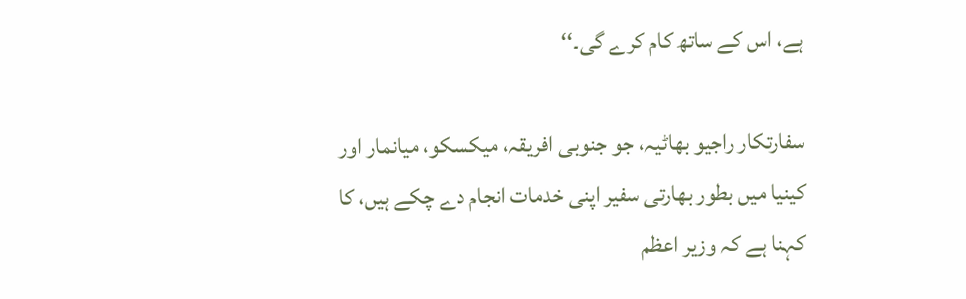ہے، اس کے ساتھ کام کرے گی۔‘‘

سفارتکار راجیو بھاٹیہ، جو جنوبی افریقہ، میکسکو، میانمار اور کینیا میں بطور بھارتی سفیر اپنی خدمات انجام دے چکے ہیں، کا کہنا ہے کہ وزیر اعظم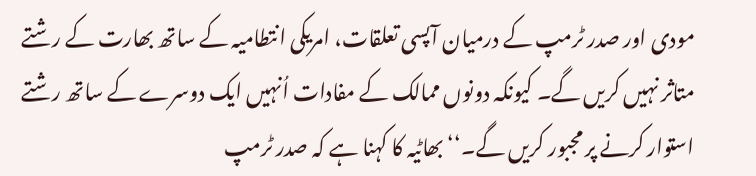مودی اور صدر ٹرمپ کے درمیان آپسی تعلقات، امریکی انتطامیہ کے ساتھ بھارت کے رشتے متاثر نہیں کریں گے۔ کیونکہ دونوں ممالک کے مفادات اُنہیں ایک دوسرے کے ساتھ رشتے استوار کرنے پر مجبور کریں گے۔‘‘ بھاٹیہ کا کہنا ہے کہ صدر ٹرمپ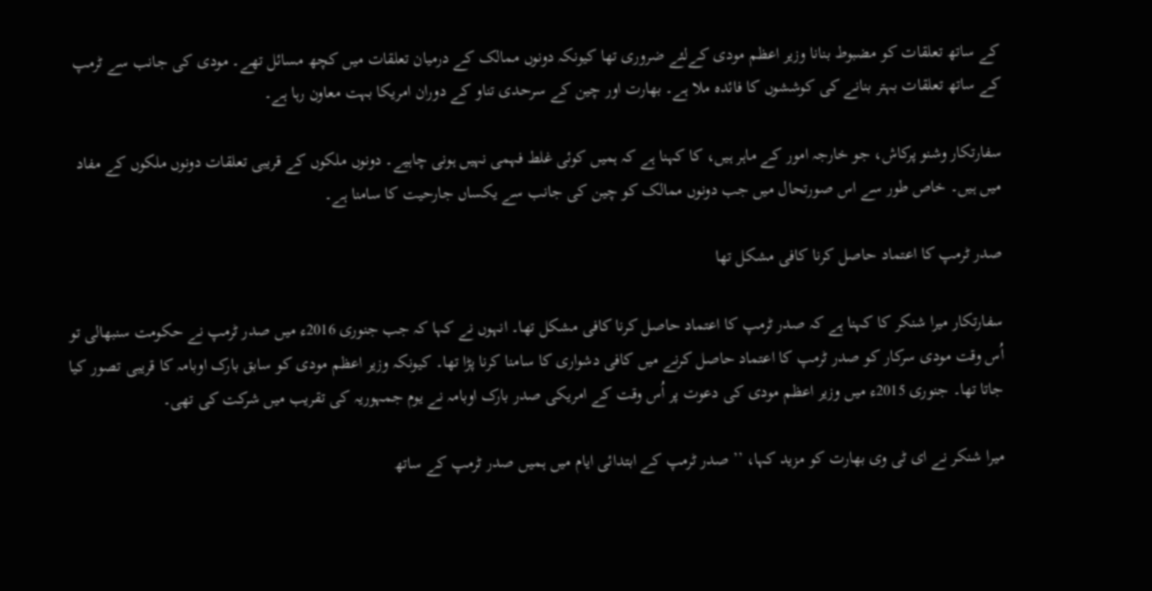کے ساتھ تعلقات کو مضبوط بنانا وزیر اعظم مودی کےلئے ضروری تھا کیونکہ دونوں ممالک کے درمیان تعلقات میں کچھ مسائل تھے۔ مودی کی جانب سے ٹرمپ کے ساتھ تعلقات بہتر بنانے کی کوششوں کا فائدہ ملا ہے۔ بھارت اور چین کے سرحدی تناو کے دوران امریکا بہت معاون رہا ہے۔

سفارتکار وشنو پرکاش، جو خارجہ امور کے ماہر ہیں، کا کہنا ہے کہ ہمیں کوئی غلط فہمی نہیں ہونی چاہیے۔ دونوں ملکوں کے قریبی تعلقات دونوں ملکوں کے مفاد میں ہیں۔ خاص طور سے اس صورتحال میں جب دونوں ممالک کو چین کی جانب سے یکساں جارحیت کا سامنا ہے۔

صدر ٹرمپ کا اعتماد حاصل کرنا کافی مشکل تھا

سفارتکار میرا شنکر کا کہنا ہے کہ صدر ٹرمپ کا اعتماد حاصل کرنا کافی مشکل تھا۔ انہوں نے کہا کہ جب جنوری 2016ء میں صدر ٹرمپ نے حکومت سنبھالی تو اُس وقت مودی سرکار کو صدر ٹرمپ کا اعتماد حاصل کرنے میں کافی دشواری کا سامنا کرنا پڑا تھا۔ کیونکہ وزیر اعظم مودی کو سابق بارک اوبامہ کا قریبی تصور کیا جاتا تھا۔ جنوری 2015ء میں وزیر اعظم مودی کی دعوت پر اُس وقت کے امریکی صدر بارک اوبامہ نے یوم جمہوریہ کی تقریب میں شرکت کی تھی۔

میرا شنکر نے ای ٹی وی بھارت کو مزید کہا، ’’ صدر ٹرمپ کے ابتدائی ایام میں ہمیں صدر ٹرمپ کے ساتھ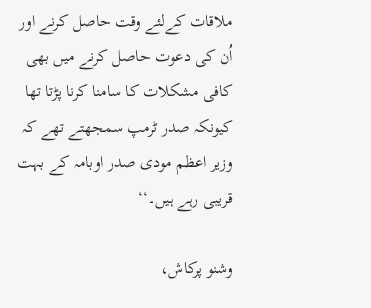ملاقات کےلئے وقت حاصل کرنے اور اُن کی دعوت حاصل کرنے میں بھی کافی مشکلات کا سامنا کرنا پڑتا تھا کیونکہ صدر ٹرمپ سمجھتے تھے کہ وزیر اعظم مودی صدر اوبامہ کے بہت قریبی رہے ہیں۔‘‘

وشنو پرکاش،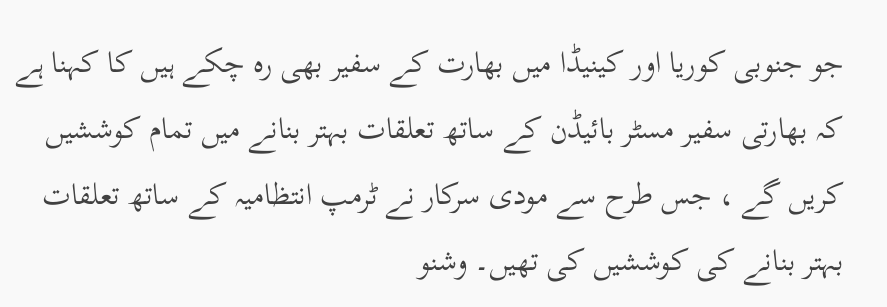جو جنوبی کوریا اور کینیڈا میں بھارت کے سفیر بھی رہ چکے ہیں کا کہنا ہے کہ بھارتی سفیر مسٹر بائیڈن کے ساتھ تعلقات بہتر بنانے میں تمام کوششیں کریں گے ، جس طرح سے مودی سرکار نے ٹرمپ انتظامیہ کے ساتھ تعلقات بہتر بنانے کی کوششیں کی تھیں۔ وشنو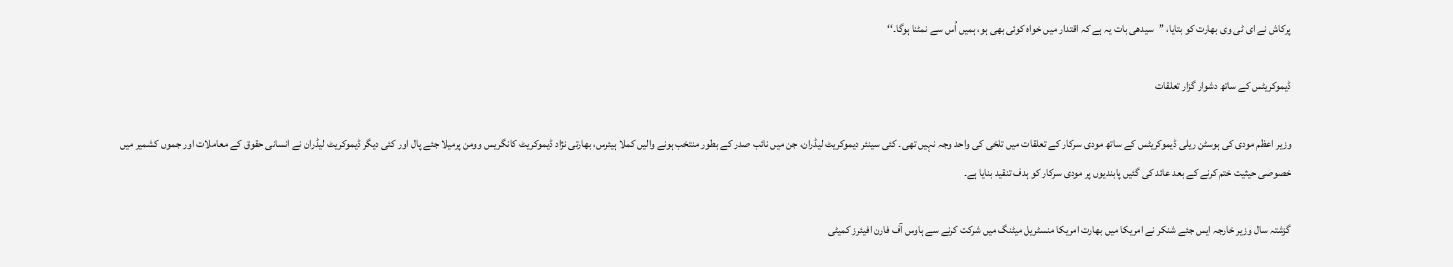پرکاش نے ای ٹی وی بھارت کو بتایا، ’’سیدھی بات یہ ہے کہ اقتدار میں خواہ کوئی بھی ہو، ہمیں اُس سے نمٹنا ہوگا۔‘‘

ڈیموکریٹس کے ساتھ دشوار گزار تعلقات

وزیر اعظم مودی کی ہوسٹن ریلی ڈیموکریٹس کے ساتھ مودی سرکار کے تعلقات میں تلخی کی واحد وجہ نہیں تھی۔ کئی سینئر دیموکریٹ لیڈران، جن میں نائب صدر کے بطور منتخب ہونے والیں کملا ہیئرس، بھارتی نژاد ڈیموکریٹ کانگریس وومن پرمیلا جئے پال اور کئی دیگر ڈیموکریٹ لیڈران نے انسانی حقوق کے معاملات اور جموں کشمیر میں خصوصی حیثیت ختم کرنے کے بعد عائد کی گئیں پابندیوں پر مودی سرکار کو ہدف تنقید بنایا ہے۔

گزشتہ سال وزیر خارجہ ایس جئے شنکر نے امریکا میں بھارت امریکا منسٹریل میٹنگ میں شرکت کرنے سے ہاوس آف فارن افیئرز کمیٹی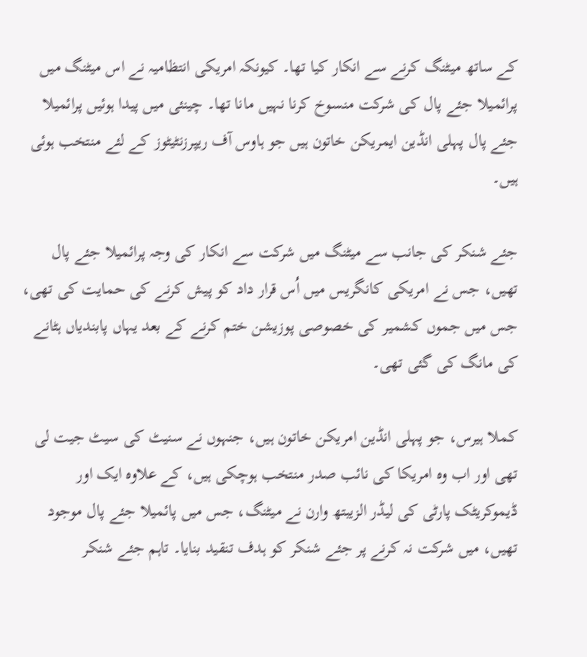کے ساتھ میٹنگ کرنے سے انکار کیا تھا۔ کیونکہ امریکی انتظامیہ نے اس میٹنگ میں پرائمیلا جئے پال کی شرکت منسوخ کرنا نہیں مانا تھا۔ چینئی میں پیدا ہوئیں پرائمیلا جئے پال پہلی انڈین ایمریکن خاتون ہیں جو ہاوس آف ریپرزنٹیٹوز کے لئے منتخب ہوئی ہیں۔

جئے شنکر کی جانب سے میٹنگ میں شرکت سے انکار کی وجہ پرائمیلا جئے پال تھیں، جس نے امریکی کانگریس میں اُس قرار داد کو پیش کرنے کی حمایت کی تھی، جس میں جموں کشمیر کی خصوصی پوزیشن ختم کرنے کے بعد یہاں پابندیاں ہٹانے کی مانگ کی گئی تھی۔

کملا ہیرس، جو پہلی انڈین امریکن خاتون ہیں، جنہوں نے سنیٹ کی سیٹ جیت لی تھی اور اب وہ امریکا کی نائب صدر منتخب ہوچکی ہیں، کے علاوہ ایک اور ڈیموکریٹک پارٹی کی لیڈر الزیبتھ وارن نے میٹنگ، جس میں پائمیلا جئے پال موجود تھیں، میں شرکت نہ کرنے پر جئے شنکر کو ہدف تنقید بنایا۔ تاہم جئے شنکر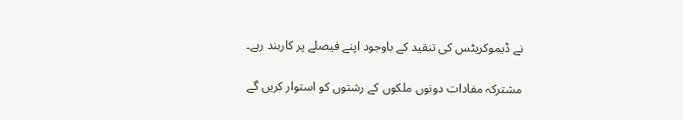نے ڈیموکریٹس کی تنقید کے باوجود اپنے فیصلے پر کاربند رہے۔

مشترکہ مفادات دونوں ملکوں کے رشتوں کو استوار کریں گے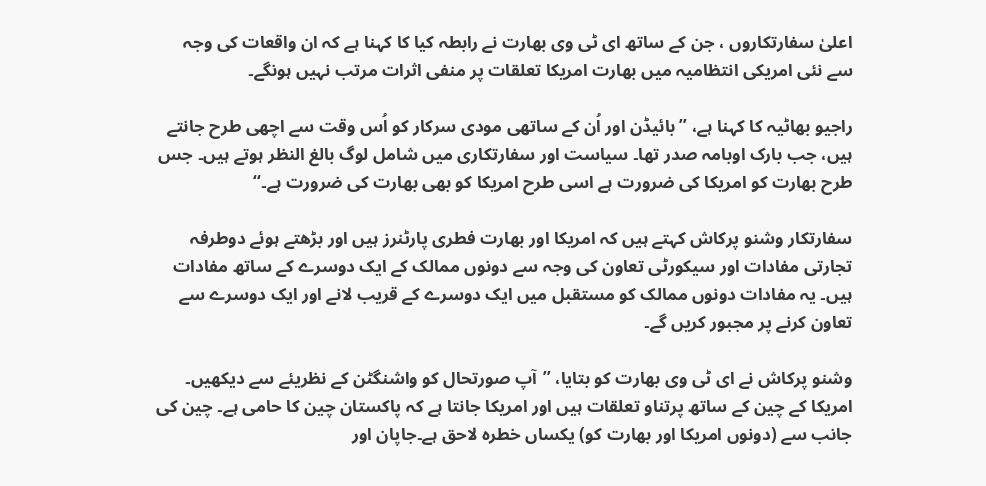اعلیٰ سفارتکاروں ، جن کے ساتھ ای ٹی وی بھارت نے رابطہ کیا کا کہنا ہے کہ ان واقعات کی وجہ سے نئی امریکی انتظامیہ میں بھارت امریکا تعلقات پر منفی اثرات مرتب نہیں ہونگے۔

راجیو بھاٹیہ کا کہنا ہے، ’’بائیڈن اور اُن کے ساتھی مودی سرکار کو اُس وقت سے اچھی طرح جانتے ہیں، جب بارک اوبامہ صدر تھا۔ سیاست اور سفارتکاری میں شامل لوگ بالغ النظر ہوتے ہیں۔ جس طرح بھارت کو امریکا کی ضرورت ہے اسی طرح امریکا کو بھی بھارت کی ضرورت ہے۔‘‘

سفارتکار وشنو پرکاش کہتے ہیں کہ امریکا اور بھارت فطری پارٹنرز ہیں اور بڑھتے ہوئے دوطرفہ تجارتی مفادات اور سیکورٹی تعاون کی وجہ سے دونوں ممالک کے ایک دوسرے کے ساتھ مفادات ہیں۔ یہ مفادات دونوں ممالک کو مستقبل میں ایک دوسرے کے قریب لانے اور ایک دوسرے سے تعاون کرنے پر مجبور کریں گے۔

وشنو پرکاش نے ای ٹی وی بھارت کو بتایا، ’’آپ صورتحال کو واشنگٹن کے نظریئے سے دیکھیں۔ امریکا کے چین کے ساتھ پرتناو تعلقات ہیں اور امریکا جانتا ہے کہ پاکستان چین کا حامی ہے۔ چین کی جانب سے (دونوں امریکا اور بھارت کو) یکساں خطرہ لاحق ہے۔جاپان اور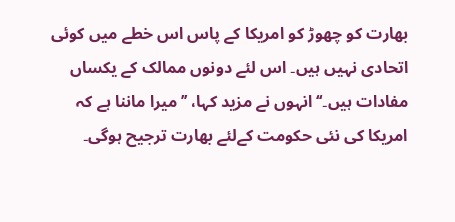بھارت کو چھوڑ کو امریکا کے پاس اس خطے میں کوئی اتحادی نہیں ہیں۔ اس لئے دونوں ممالک کے یکساں مفادات ہیں۔‘‘ انہوں نے مزید کہا، ’’میرا ماننا ہے کہ امریکا کی نئی حکومت کےلئے بھارت ترجیح ہوگی۔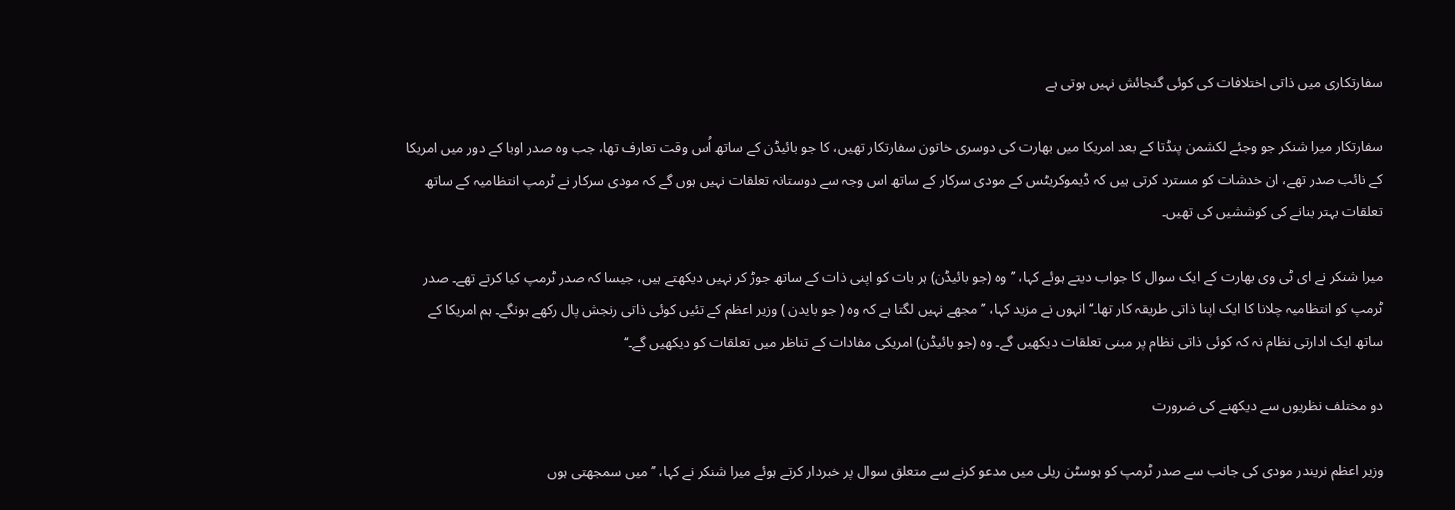سفارتکاری میں ذاتی اختلافات کی کوئی گنجائش نہیں ہوتی ہے

سفارتکار میرا شنکر جو وجئے لکشمن پنڈتا کے بعد امریکا میں بھارت کی دوسری خاتون سفارتکار تھیں، کا جو بائیڈن کے ساتھ اُس وقت تعارف تھا، جب وہ صدر اوبا کے دور میں امریکا کے نائب صدر تھے، ان خدشات کو مسترد کرتی ہیں کہ ڈیموکریٹس کے مودی سرکار کے ساتھ اس وجہ سے دوستانہ تعلقات نہیں ہوں گے کہ مودی سرکار نے ٹرمپ انتظامیہ کے ساتھ تعلقات بہتر بنانے کی کوششیں کی تھیں۔

میرا شنکر نے ای ٹی وی بھارت کے ایک سوال کا جواب دیتے ہوئے کہا، ’’وہ (جو بائیڈن) ہر بات کو اپنی ذات کے ساتھ جوڑ کر نہیں دیکھتے ہیں، جیسا کہ صدر ٹرمپ کیا کرتے تھے۔ صدر ٹرمپ کو انتظامیہ چلانا کا ایک اپنا ذاتی طریقہ کار تھا۔‘‘ انہوں نے مزید کہا، ’’ مجھے نہیں لگتا ہے کہ وہ ( جو بایدن ) وزیر اعظم کے تئیں کوئی ذاتی رنجش پال رکھے ہونگے۔ ہم امریکا کے ساتھ ایک ادارتی نظام نہ کہ کوئی ذاتی نظام پر مبنی تعلقات دیکھیں گے۔ وہ (جو بائیڈن) امریکی مفادات کے تناظر میں تعلقات کو دیکھیں گے۔‘‘

دو مختلف نظریوں سے دیکھنے کی ضرورت

وزیر اعظم نریندر مودی کی جانب سے صدر ٹرمپ کو ہوسٹن ریلی میں مدعو کرنے سے متعلق سوال پر خبردار کرتے ہوئے میرا شنکر نے کہا، ’’میں سمجھتی ہوں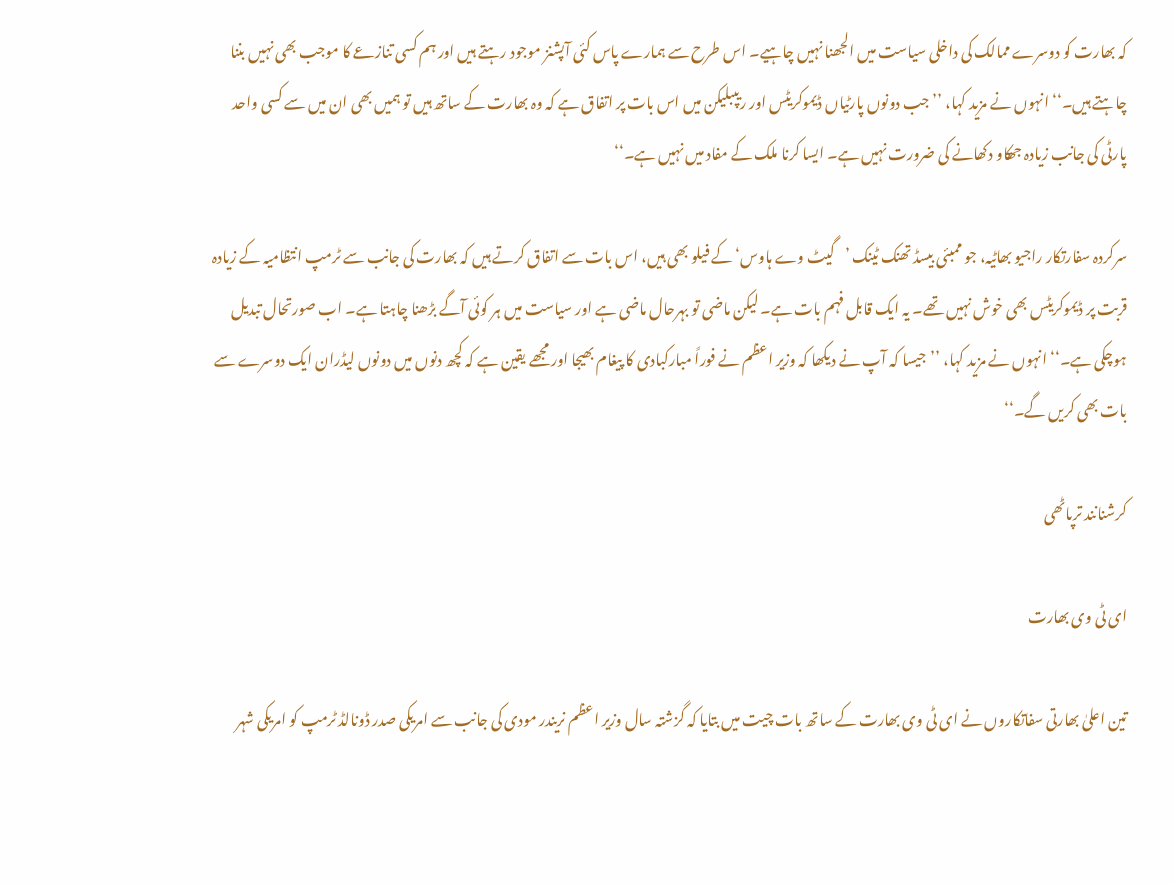کہ بھارت کو دوسرے ممالک کی داخلی سیاست میں الجھنا نہیں چاہیے۔ اس طرح سے ہمارے پاس کئی آپشنز موجود رہتے ہیں اور ہم کسی تنازعے کا موجب بھی نہیں بننا چاہتے ہیں۔‘‘ انہوں نے مزید کہا، ’’جب دونوں پارٹیاں ڈیموکریٹس اور ریپبلیکن میں اس بات پر اتفاق ہے کہ وہ بھارت کے ساتھ ہیں تو ہمیں بھی ان میں سے کسی واحد پارٹی کی جانب زیادہ جھکاو دکھانے کی ضرورت نہیں ہے۔ ایسا کرنا ملک کے مفاد میں نہیں ہے۔‘‘

سرکردہ سفارتکار راجیو بھاٹیہ، جو ممبئی بیسڈ تھنک ٹینک ’گیٹ وے ہاوس‘ کے فیلو بھی ہیں، اس بات سے اتفاق کرتے ہیں کہ بھارت کی جانب سے ٹرمپ انتظامیہ کے زیادہ قربت پر ڈیموکریٹس بھی خوش نہیں تھے۔ یہ ایک قابل فہم بات ہے۔ لیکن ماضی تو بہرحال ماضی ہے اور سیاست میں ہر کوئی آگے بڑھنا چاہتا ہے۔ اب صورتحال تبدیل ہوچکی ہے۔‘‘ انہوں نے مزید کہا، ’’جیسا کہ آپ نے دیکھا کہ وزیر اعظم نے فوراً مبارکبادی کا پیغام بھیجا اور مجھے یقین ہے کہ کچھ دنوں میں دونوں لیڈران ایک دوسرے سے بات بھی کریں گے۔‘‘

کرشنانند ترپاٹھی

ای ٹی وی بھارت

تین اعلیٰ بھارتی سفاتکاروں نے ای ٹی وی بھارت کے ساتھ بات چیت میں بتایا کہ گزشتہ سال وزیر اعظم نریندر مودی کی جانب سے امریکی صدر ڈونالڈ ٹرمپ کو امریکی شہر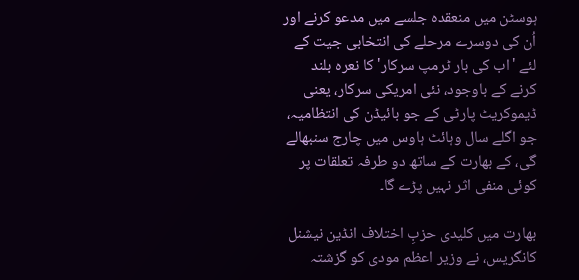ہوسٹن میں منعقدہ جلسے میں مدعو کرنے اور اُن کی دوسرے مرحلے کی انتخابی جیت کے لئے 'اب کی بار ٹرمپ سرکار' کا نعرہ بلند کرنے کے باوجود، نئی امریکی سرکار، یعنی ڈیموکریٹ پارٹی کے جو بائیڈن کی انتظامیہ، جو اگلے سال وہائٹ ہاوس میں چارج سنبھالے گی، کے بھارت کے ساتھ دو طرفہ تعلقات پر کوئی منفی اثر نہیں پڑے گا۔

بھارت میں کلیدی حزبِ اختلاف انڈین نیشنل کانگریس، نے وزیر اعظم مودی کو گزشتہ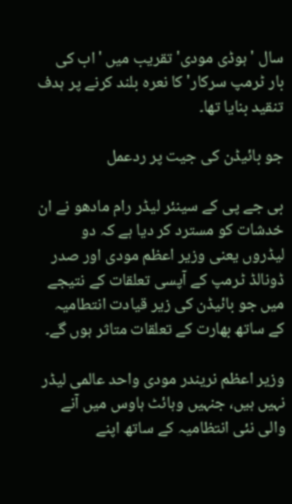سال 'ہوڈی مودی' تقریب میں 'اب کی بار ٹرمپ سرکار' کا نعرہ بلند کرنے پر ہدف تنقید بنایا تھا۔

جو بائیڈن کی جیت پر ردعمل

بی جے پی کے سینئر لیڈر رام مادھو نے ان خدشات کو مسترد کر دیا ہے کہ دو لیڈروں یعنی وزیر اعظم مودی اور صدر ڈونالڈ ٹرمپ کے آپسی تعلقات کے نتیجے میں جو بائیڈن کی زیر قیادت انتطامیہ کے ساتھ بھارت کے تعلقات متاثر ہوں گے۔

وزیر اعظم نریندر مودی واحد عالمی لیڈر نہیں ہیں، جنہیں وہائٹ ہاوس میں آنے والی نئی انتظامیہ کے ساتھ اپنے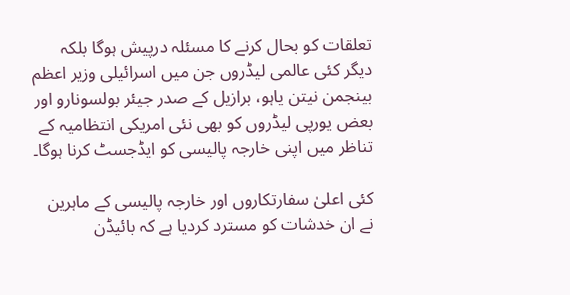تعلقات کو بحال کرنے کا مسئلہ درپیش ہوگا بلکہ دیگر کئی عالمی لیڈروں جن میں اسرائیلی وزیر اعظم بینجمن نیتن یاہو، برازیل کے صدر جیئر بولسونارو اور بعض یورپی لیڈروں کو بھی نئی امریکی انتظامیہ کے تناظر میں اپنی خارجہ پالیسی کو ایڈجسٹ کرنا ہوگا۔

کئی اعلیٰ سفارتکاروں اور خارجہ پالیسی کے ماہرین نے ان خدشات کو مسترد کردیا ہے کہ بائیڈن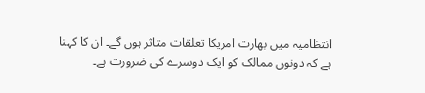انتظامیہ میں بھارت امریکا تعلقات متاثر ہوں گے۔ ان کا کہنا ہے کہ دونوں ممالک کو ایک دوسرے کی ضرورت ہے۔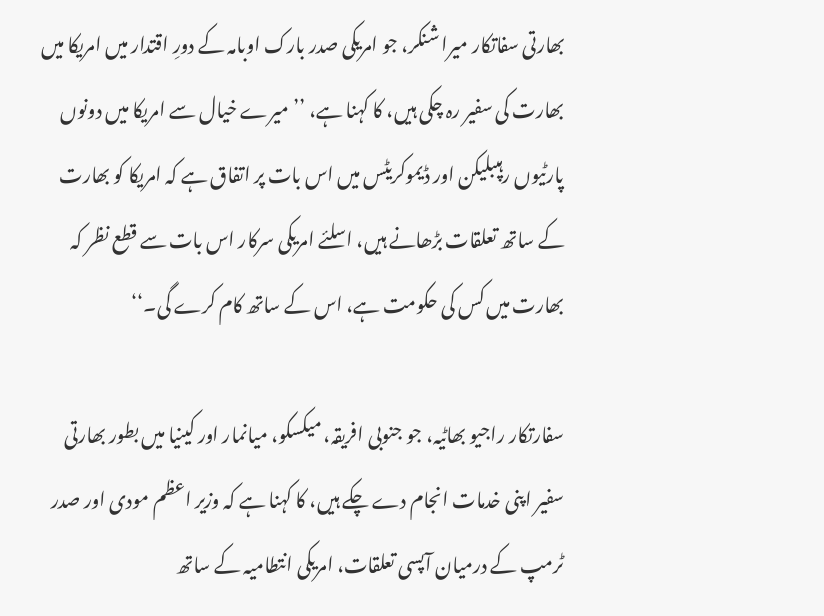بھارتی سفاتکار میرا شنکر، جو امریکی صدر بارک اوبامہ کے دورِ اقتدار میں امریکا میں بھارت کی سفیر رہ چکی ہیں، کا کہنا ہے، ’’میرے خیال سے امریکا میں دونوں پارٹیوں رہپبلیکن اور ڈیموکریٹس میں اس بات پر اتفاق ہے کہ امریکا کو بھارت کے ساتھ تعلقات بڑھانے ہیں، اسلئے امریکی سرکار اس بات سے قطع نظر کہ بھارت میں کس کی حکومت ہے، اس کے ساتھ کام کرے گی۔‘‘

سفارتکار راجیو بھاٹیہ، جو جنوبی افریقہ، میکسکو، میانمار اور کینیا میں بطور بھارتی سفیر اپنی خدمات انجام دے چکے ہیں، کا کہنا ہے کہ وزیر اعظم مودی اور صدر ٹرمپ کے درمیان آپسی تعلقات، امریکی انتطامیہ کے ساتھ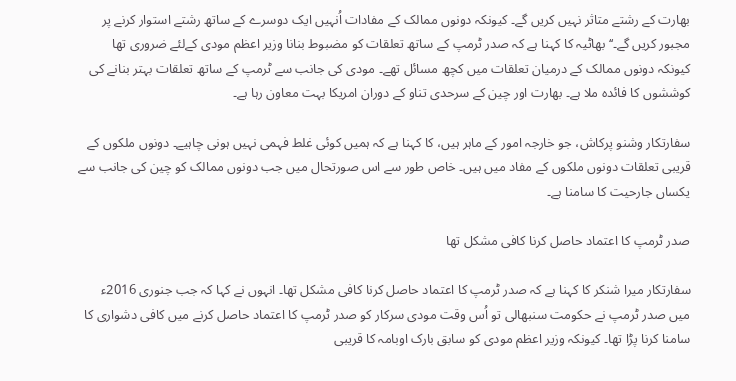بھارت کے رشتے متاثر نہیں کریں گے۔ کیونکہ دونوں ممالک کے مفادات اُنہیں ایک دوسرے کے ساتھ رشتے استوار کرنے پر مجبور کریں گے۔‘‘ بھاٹیہ کا کہنا ہے کہ صدر ٹرمپ کے ساتھ تعلقات کو مضبوط بنانا وزیر اعظم مودی کےلئے ضروری تھا کیونکہ دونوں ممالک کے درمیان تعلقات میں کچھ مسائل تھے۔ مودی کی جانب سے ٹرمپ کے ساتھ تعلقات بہتر بنانے کی کوششوں کا فائدہ ملا ہے۔ بھارت اور چین کے سرحدی تناو کے دوران امریکا بہت معاون رہا ہے۔

سفارتکار وشنو پرکاش، جو خارجہ امور کے ماہر ہیں، کا کہنا ہے کہ ہمیں کوئی غلط فہمی نہیں ہونی چاہیے۔ دونوں ملکوں کے قریبی تعلقات دونوں ملکوں کے مفاد میں ہیں۔ خاص طور سے اس صورتحال میں جب دونوں ممالک کو چین کی جانب سے یکساں جارحیت کا سامنا ہے۔

صدر ٹرمپ کا اعتماد حاصل کرنا کافی مشکل تھا

سفارتکار میرا شنکر کا کہنا ہے کہ صدر ٹرمپ کا اعتماد حاصل کرنا کافی مشکل تھا۔ انہوں نے کہا کہ جب جنوری 2016ء میں صدر ٹرمپ نے حکومت سنبھالی تو اُس وقت مودی سرکار کو صدر ٹرمپ کا اعتماد حاصل کرنے میں کافی دشواری کا سامنا کرنا پڑا تھا۔ کیونکہ وزیر اعظم مودی کو سابق بارک اوبامہ کا قریبی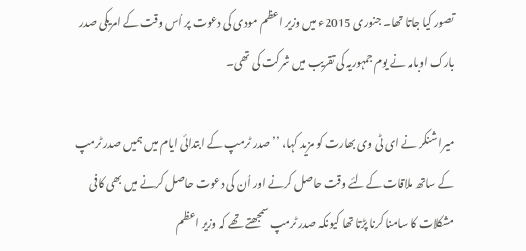تصور کیا جاتا تھا۔ جنوری 2015ء میں وزیر اعظم مودی کی دعوت پر اُس وقت کے امریکی صدر بارک اوبامہ نے یوم جمہوریہ کی تقریب میں شرکت کی تھی۔

میرا شنکر نے ای ٹی وی بھارت کو مزید کہا، ’’ صدر ٹرمپ کے ابتدائی ایام میں ہمیں صدر ٹرمپ کے ساتھ ملاقات کےلئے وقت حاصل کرنے اور اُن کی دعوت حاصل کرنے میں بھی کافی مشکلات کا سامنا کرنا پڑتا تھا کیونکہ صدر ٹرمپ سمجھتے تھے کہ وزیر اعظم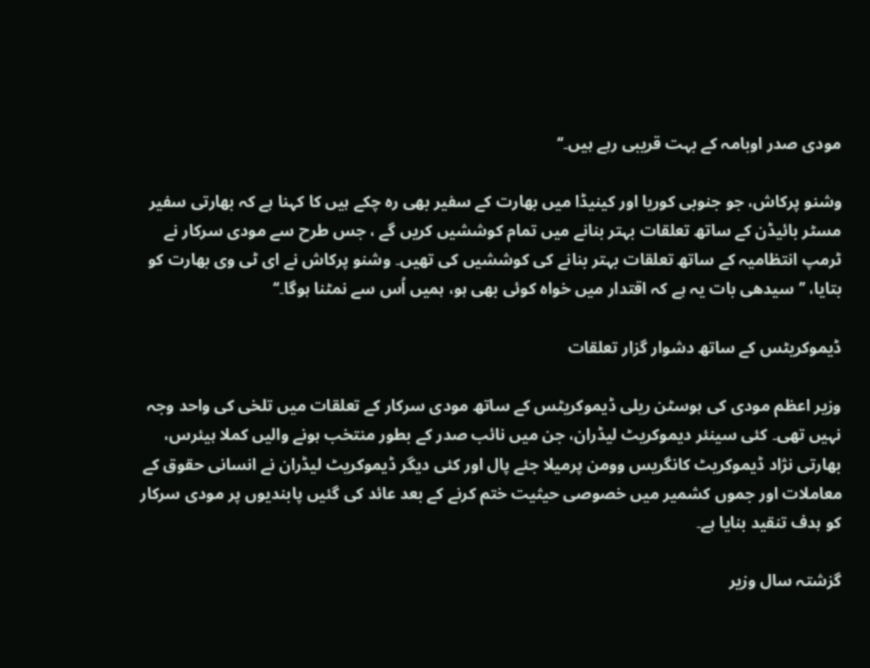مودی صدر اوبامہ کے بہت قریبی رہے ہیں۔‘‘

وشنو پرکاش، جو جنوبی کوریا اور کینیڈا میں بھارت کے سفیر بھی رہ چکے ہیں کا کہنا ہے کہ بھارتی سفیر مسٹر بائیڈن کے ساتھ تعلقات بہتر بنانے میں تمام کوششیں کریں گے ، جس طرح سے مودی سرکار نے ٹرمپ انتظامیہ کے ساتھ تعلقات بہتر بنانے کی کوششیں کی تھیں۔ وشنو پرکاش نے ای ٹی وی بھارت کو بتایا، ’’سیدھی بات یہ ہے کہ اقتدار میں خواہ کوئی بھی ہو، ہمیں اُس سے نمٹنا ہوگا۔‘‘

ڈیموکریٹس کے ساتھ دشوار گزار تعلقات

وزیر اعظم مودی کی ہوسٹن ریلی ڈیموکریٹس کے ساتھ مودی سرکار کے تعلقات میں تلخی کی واحد وجہ نہیں تھی۔ کئی سینئر دیموکریٹ لیڈران، جن میں نائب صدر کے بطور منتخب ہونے والیں کملا ہیئرس، بھارتی نژاد ڈیموکریٹ کانگریس وومن پرمیلا جئے پال اور کئی دیگر ڈیموکریٹ لیڈران نے انسانی حقوق کے معاملات اور جموں کشمیر میں خصوصی حیثیت ختم کرنے کے بعد عائد کی گئیں پابندیوں پر مودی سرکار کو ہدف تنقید بنایا ہے۔

گزشتہ سال وزیر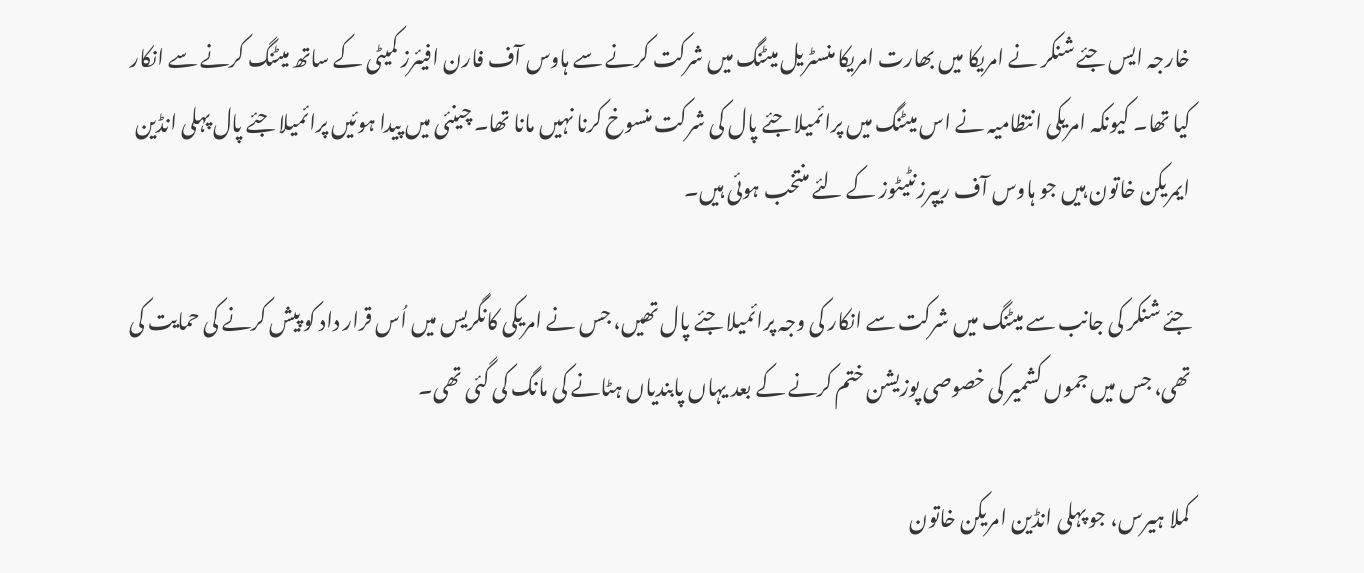خارجہ ایس جئے شنکر نے امریکا میں بھارت امریکا منسٹریل میٹنگ میں شرکت کرنے سے ہاوس آف فارن افیئرز کمیٹی کے ساتھ میٹنگ کرنے سے انکار کیا تھا۔ کیونکہ امریکی انتظامیہ نے اس میٹنگ میں پرائمیلا جئے پال کی شرکت منسوخ کرنا نہیں مانا تھا۔ چینئی میں پیدا ہوئیں پرائمیلا جئے پال پہلی انڈین ایمریکن خاتون ہیں جو ہاوس آف ریپرزنٹیٹوز کے لئے منتخب ہوئی ہیں۔

جئے شنکر کی جانب سے میٹنگ میں شرکت سے انکار کی وجہ پرائمیلا جئے پال تھیں، جس نے امریکی کانگریس میں اُس قرار داد کو پیش کرنے کی حمایت کی تھی، جس میں جموں کشمیر کی خصوصی پوزیشن ختم کرنے کے بعد یہاں پابندیاں ہٹانے کی مانگ کی گئی تھی۔

کملا ہیرس، جو پہلی انڈین امریکن خاتون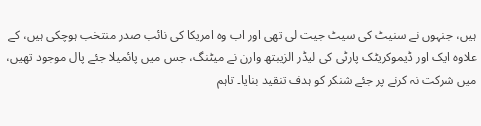ہیں، جنہوں نے سنیٹ کی سیٹ جیت لی تھی اور اب وہ امریکا کی نائب صدر منتخب ہوچکی ہیں، کے علاوہ ایک اور ڈیموکریٹک پارٹی کی لیڈر الزیبتھ وارن نے میٹنگ، جس میں پائمیلا جئے پال موجود تھیں، میں شرکت نہ کرنے پر جئے شنکر کو ہدف تنقید بنایا۔ تاہم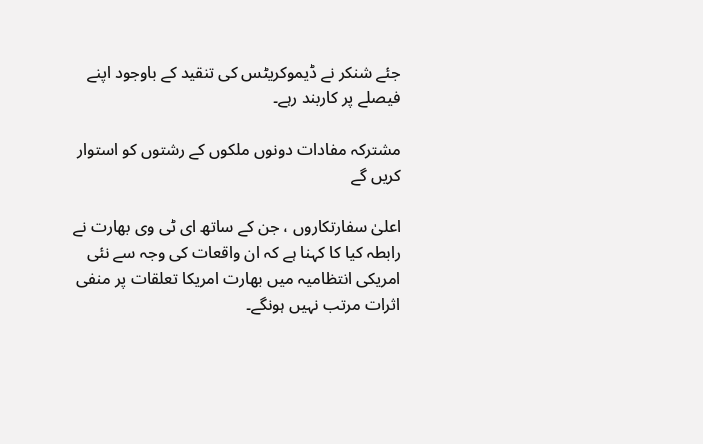جئے شنکر نے ڈیموکریٹس کی تنقید کے باوجود اپنے فیصلے پر کاربند رہے۔

مشترکہ مفادات دونوں ملکوں کے رشتوں کو استوار کریں گے

اعلیٰ سفارتکاروں ، جن کے ساتھ ای ٹی وی بھارت نے رابطہ کیا کا کہنا ہے کہ ان واقعات کی وجہ سے نئی امریکی انتظامیہ میں بھارت امریکا تعلقات پر منفی اثرات مرتب نہیں ہونگے۔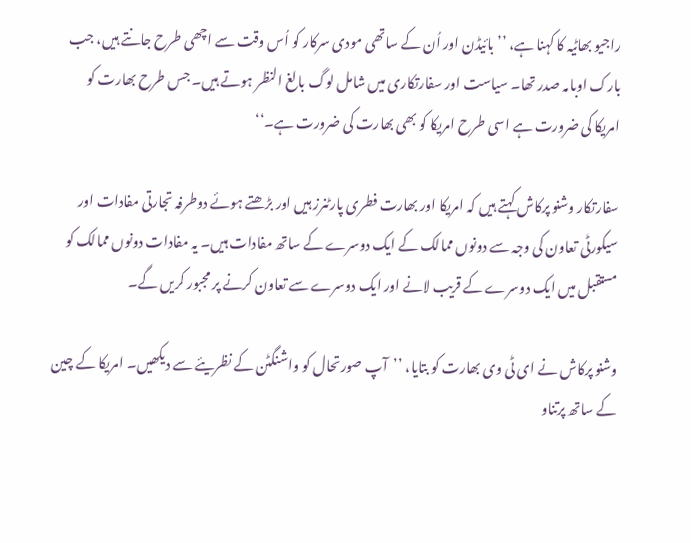راجیو بھاٹیہ کا کہنا ہے، ’’بائیڈن اور اُن کے ساتھی مودی سرکار کو اُس وقت سے اچھی طرح جانتے ہیں، جب بارک اوبامہ صدر تھا۔ سیاست اور سفارتکاری میں شامل لوگ بالغ النظر ہوتے ہیں۔ جس طرح بھارت کو امریکا کی ضرورت ہے اسی طرح امریکا کو بھی بھارت کی ضرورت ہے۔‘‘

سفارتکار وشنو پرکاش کہتے ہیں کہ امریکا اور بھارت فطری پارٹنرز ہیں اور بڑھتے ہوئے دوطرفہ تجارتی مفادات اور سیکورٹی تعاون کی وجہ سے دونوں ممالک کے ایک دوسرے کے ساتھ مفادات ہیں۔ یہ مفادات دونوں ممالک کو مستقبل میں ایک دوسرے کے قریب لانے اور ایک دوسرے سے تعاون کرنے پر مجبور کریں گے۔

وشنو پرکاش نے ای ٹی وی بھارت کو بتایا، ’’آپ صورتحال کو واشنگٹن کے نظریئے سے دیکھیں۔ امریکا کے چین کے ساتھ پرتناو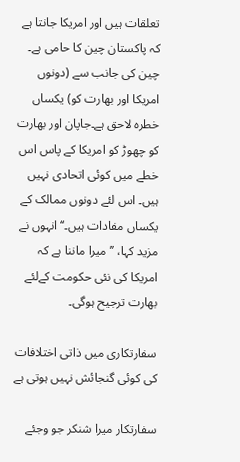تعلقات ہیں اور امریکا جانتا ہے کہ پاکستان چین کا حامی ہے۔ چین کی جانب سے (دونوں امریکا اور بھارت کو) یکساں خطرہ لاحق ہے۔جاپان اور بھارت کو چھوڑ کو امریکا کے پاس اس خطے میں کوئی اتحادی نہیں ہیں۔ اس لئے دونوں ممالک کے یکساں مفادات ہیں۔‘‘ انہوں نے مزید کہا، ’’میرا ماننا ہے کہ امریکا کی نئی حکومت کےلئے بھارت ترجیح ہوگی۔

سفارتکاری میں ذاتی اختلافات کی کوئی گنجائش نہیں ہوتی ہے

سفارتکار میرا شنکر جو وجئے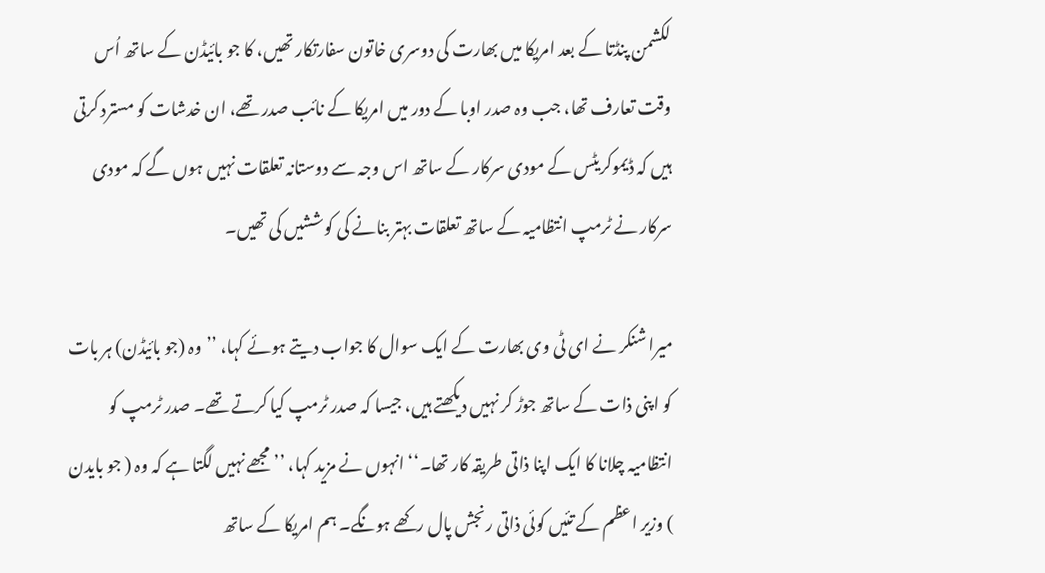لکشمن پنڈتا کے بعد امریکا میں بھارت کی دوسری خاتون سفارتکار تھیں، کا جو بائیڈن کے ساتھ اُس وقت تعارف تھا، جب وہ صدر اوبا کے دور میں امریکا کے نائب صدر تھے، ان خدشات کو مسترد کرتی ہیں کہ ڈیموکریٹس کے مودی سرکار کے ساتھ اس وجہ سے دوستانہ تعلقات نہیں ہوں گے کہ مودی سرکار نے ٹرمپ انتظامیہ کے ساتھ تعلقات بہتر بنانے کی کوششیں کی تھیں۔

میرا شنکر نے ای ٹی وی بھارت کے ایک سوال کا جواب دیتے ہوئے کہا، ’’وہ (جو بائیڈن) ہر بات کو اپنی ذات کے ساتھ جوڑ کر نہیں دیکھتے ہیں، جیسا کہ صدر ٹرمپ کیا کرتے تھے۔ صدر ٹرمپ کو انتظامیہ چلانا کا ایک اپنا ذاتی طریقہ کار تھا۔‘‘ انہوں نے مزید کہا، ’’ مجھے نہیں لگتا ہے کہ وہ ( جو بایدن ) وزیر اعظم کے تئیں کوئی ذاتی رنجش پال رکھے ہونگے۔ ہم امریکا کے ساتھ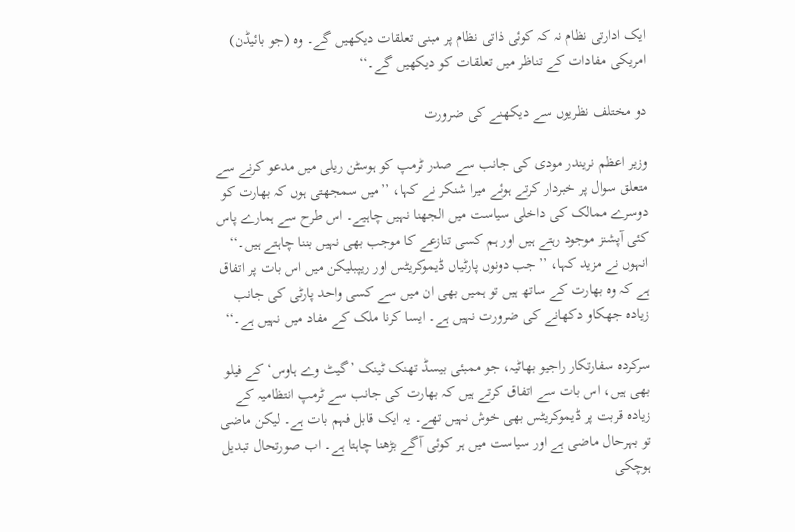ایک ادارتی نظام نہ کہ کوئی ذاتی نظام پر مبنی تعلقات دیکھیں گے۔ وہ (جو بائیڈن) امریکی مفادات کے تناظر میں تعلقات کو دیکھیں گے۔‘‘

دو مختلف نظریوں سے دیکھنے کی ضرورت

وزیر اعظم نریندر مودی کی جانب سے صدر ٹرمپ کو ہوسٹن ریلی میں مدعو کرنے سے متعلق سوال پر خبردار کرتے ہوئے میرا شنکر نے کہا، ’’میں سمجھتی ہوں کہ بھارت کو دوسرے ممالک کی داخلی سیاست میں الجھنا نہیں چاہیے۔ اس طرح سے ہمارے پاس کئی آپشنز موجود رہتے ہیں اور ہم کسی تنازعے کا موجب بھی نہیں بننا چاہتے ہیں۔‘‘ انہوں نے مزید کہا، ’’جب دونوں پارٹیاں ڈیموکریٹس اور ریپبلیکن میں اس بات پر اتفاق ہے کہ وہ بھارت کے ساتھ ہیں تو ہمیں بھی ان میں سے کسی واحد پارٹی کی جانب زیادہ جھکاو دکھانے کی ضرورت نہیں ہے۔ ایسا کرنا ملک کے مفاد میں نہیں ہے۔‘‘

سرکردہ سفارتکار راجیو بھاٹیہ، جو ممبئی بیسڈ تھنک ٹینک ’گیٹ وے ہاوس‘ کے فیلو بھی ہیں، اس بات سے اتفاق کرتے ہیں کہ بھارت کی جانب سے ٹرمپ انتظامیہ کے زیادہ قربت پر ڈیموکریٹس بھی خوش نہیں تھے۔ یہ ایک قابل فہم بات ہے۔ لیکن ماضی تو بہرحال ماضی ہے اور سیاست میں ہر کوئی آگے بڑھنا چاہتا ہے۔ اب صورتحال تبدیل ہوچکی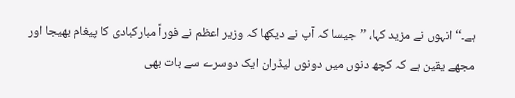ہے۔‘‘ انہوں نے مزید کہا، ’’جیسا کہ آپ نے دیکھا کہ وزیر اعظم نے فوراً مبارکبادی کا پیغام بھیجا اور مجھے یقین ہے کہ کچھ دنوں میں دونوں لیڈران ایک دوسرے سے بات بھی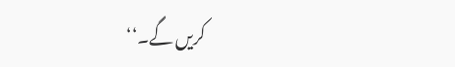کریں گے۔‘‘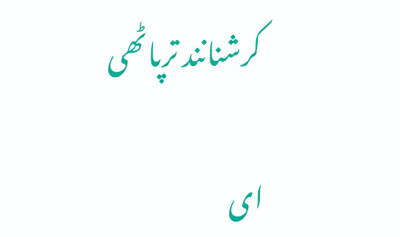کرشنانند ترپاٹھی

ای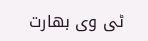ٹی وی بھارت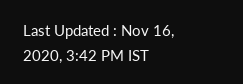Last Updated : Nov 16, 2020, 3:42 PM IST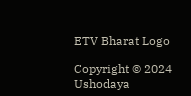ETV Bharat Logo

Copyright © 2024 Ushodaya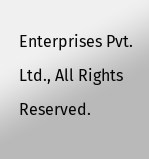Enterprises Pvt. Ltd., All Rights Reserved.